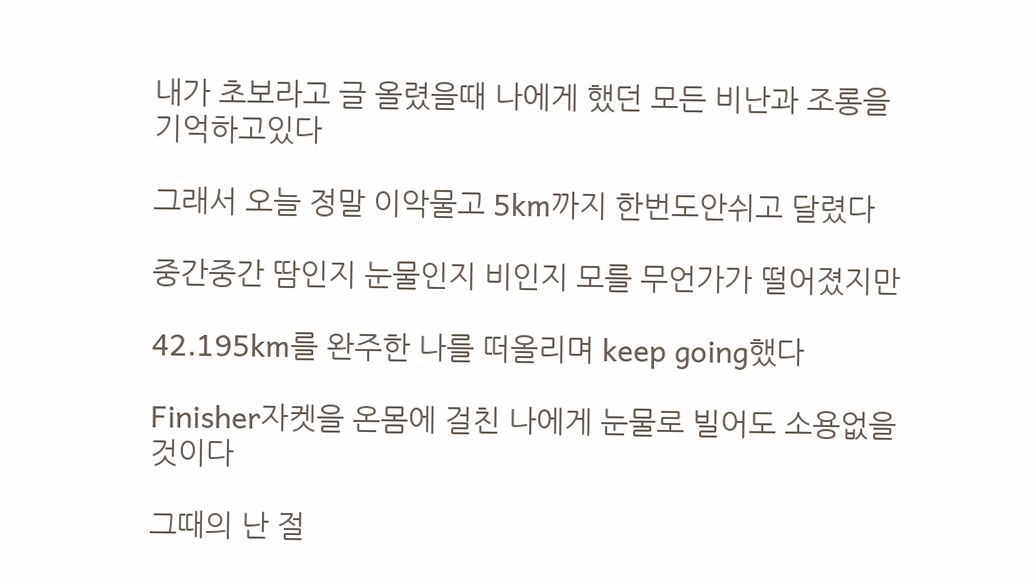내가 초보라고 글 올렸을때 나에게 했던 모든 비난과 조롱을 기억하고있다

그래서 오늘 정말 이악물고 5km까지 한번도안쉬고 달렸다

중간중간 땀인지 눈물인지 비인지 모를 무언가가 떨어졌지만

42.195km를 완주한 나를 떠올리며 keep going했다

Finisher자켓을 온몸에 걸친 나에게 눈물로 빌어도 소용없을것이다

그때의 난 절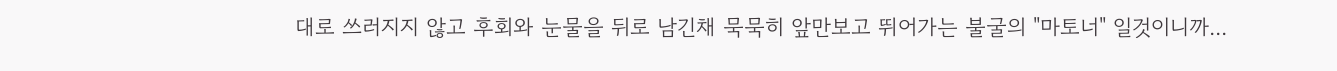대로 쓰러지지 않고 후회와 눈물을 뒤로 남긴채 묵묵히 앞만보고 뛰어가는 불굴의 "마토너" 일것이니까...